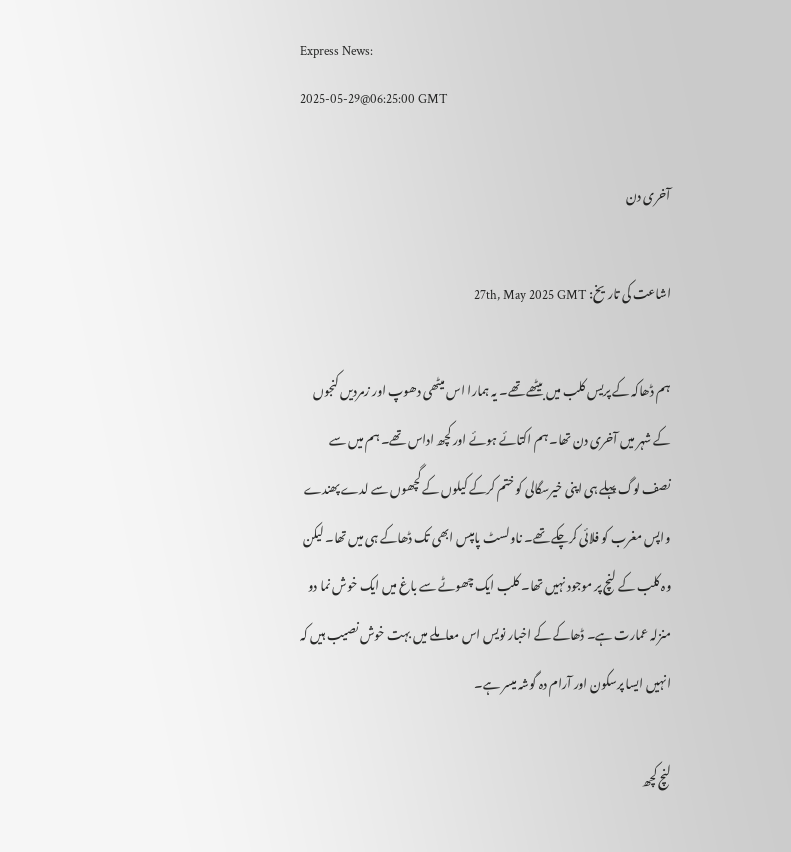Express News:
2025-05-29@06:25:00 GMT

آخری دن

اشاعت کی تاریخ: 27th, May 2025 GMT

ہم ڈھاکہ کے پریس کلب میں بیٹھے تھے۔ یہ ہمارا اس میٹھی دھوپ اور زمردیں کنجوں کے شہر میں آخری دن تھا۔ ہم اکتائے ہوئے اور کچھ اداس تھے۔ ہم میں سے نصف لوگ پہلے ہی اپنی خیرسگالی کو ختم کرکے کیلوں کے گچھوں سے لدے پھندے واپس مغرب کو فلائی کرچکے تھے۔ ناولسٹ پامپس ابھی تک ڈھاکے ہی میں تھا۔ لیکن وہ کلب کے لنچ پر موجود نہیں تھا۔ کلب ایک چھوٹے سے باغ میں ایک خوش نما دو منزلہ عمارت ہے۔ ڈھاکے کے اخبار نویس اس معاملے میں بہت خوش نصیب ہیں کہ انہیں ایسا پرسکون اور آرام دہ گوشہ میسر ہے۔

لنچ کچھ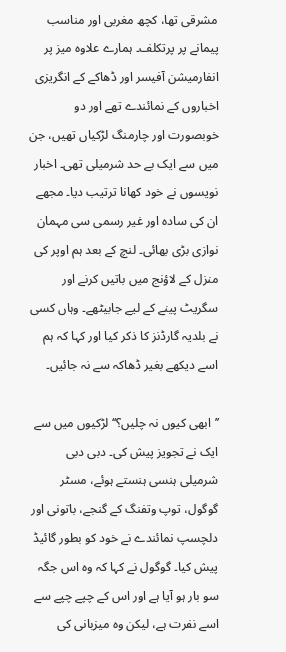مشرقی تھا، کچھ مغربی اور مناسب پیمانے پر پرتکلف۔ ہمارے علاوہ میز پر انفارمیشن آفیسر اور ڈھاکے کے انگریزی اخباروں کے نمائندے تھے اور دو خوبصورت اور چارمنگ لڑکیاں تھیں، جن میں سے ایک بے حد شرمیلی تھی۔ اخبار نویسوں نے خود کھانا ترتیب دیا۔ مجھے ان کی سادہ اور غیر رسمی سی مہمان نوازی بڑی بھائی۔ لنچ کے بعد ہم اوپر کی منزل کے لاؤنج میں باتیں کرنے اور سگریٹ پینے کے لیے جابیٹھے۔ وہاں کسی نے بلدیہ گارڈنز کا ذکر کیا اور کہا کہ ہم اسے دیکھے بغیر ڈھاکہ سے نہ جائیں۔

’’ابھی کیوں نہ چلیں؟‘‘ لڑکیوں میں سے ایک نے تجویز پیش کی۔ دبی دبی شرمیلی ہنسی ہنستے ہوئے، مسٹر گوگول، توپ وتفنگ کے گنجے، باتونی اور دلچسپ نمائندے نے خود کو بطور گائیڈ پیش کیا۔ گوگول نے کہا کہ وہ اس جگہ سو بار ہو آیا ہے اور اس کے چپے چپے سے اسے نفرت ہے، لیکن وہ میزبانی کی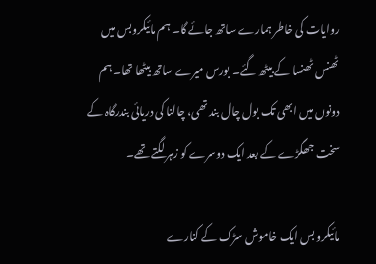روایات کی خاطر ہمارے ساتھ جائے گا۔ ہم مائیکروبس میں ٹھنس ٹھنسا کے بیٹھ گئے۔ بورس میرے ساتھ بیٹھا تھا۔ ہم دونوں میں ابھی تک بول چال بند تھی، چالنا کی دریائی بندرگاہ کے سخت جھگڑے کے بعد ایک دوسرے کو زہر لگتے تھے۔

مائیکرو بس ایک خاموش سڑک کے کنارے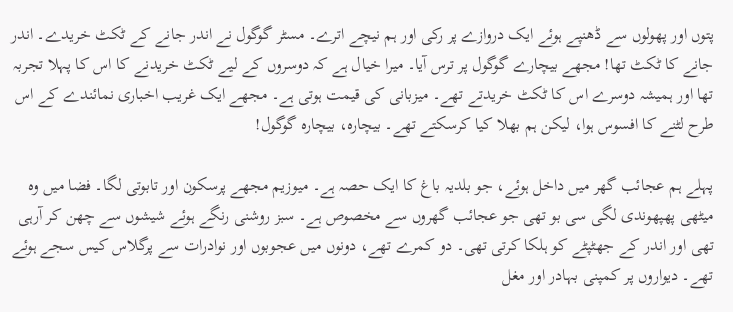پتوں اور پھولوں سے ڈھنپے ہوئے ایک دروازے پر رکی اور ہم نیچے اترے۔ مسٹر گوگول نے اندر جانے کے ٹکٹ خریدے۔ اندر جانے کا ٹکٹ تھا! مجھے بیچارے گوگول پر ترس آیا۔ میرا خیال ہے کہ دوسروں کے لیے ٹکٹ خریدنے کا اس کا پہلا تجربہ تھا اور ہمیشہ دوسرے اس کا ٹکٹ خریدتے تھے۔ میزبانی کی قیمت ہوتی ہے۔ مجھے ایک غریب اخباری نمائندے کے اس طرح لٹنے کا افسوس ہوا، لیکن ہم بھلا کیا کرسکتے تھے۔ بیچارہ، بیچارہ گوگول!

پہلے ہم عجائب گھر میں داخل ہوئے، جو بلدیہ باغ کا ایک حصہ ہے۔ میوزیم مجھے پرسکون اور تابوتی لگا۔ فضا میں وہ میٹھی پھپھوندی لگی سی بو تھی جو عجائب گھروں سے مخصوص ہے۔ سبز روشنی رنگے ہوئے شیشوں سے چھن کر آرہی تھی اور اندر کے جھٹپٹے کو ہلکا کرتی تھی۔ دو کمرے تھے، دونوں میں عجوبوں اور نوادرات سے پرگلاس کیس سجے ہوئے تھے۔ دیواروں پر کمپنی بہادر اور مغل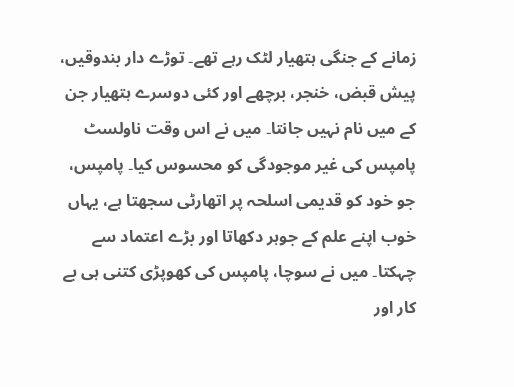زمانے کے جنگی ہتھیار لٹک رہے تھے۔ توڑے دار بندوقیں، پیش قبض، خنجر، برچھے اور کئی دوسرے ہتھیار جن کے میں نام نہیں جانتا۔ میں نے اس وقت ناولسٹ پامپس کی غیر موجودگی کو محسوس کیا۔ پامپس، جو خود کو قدیمی اسلحہ پر اتھارٹی سجھتا ہے، یہاں خوب اپنے علم کے جوہر دکھاتا اور بڑے اعتماد سے چہکتا۔ میں نے سوچا، پامپس کی کھوپڑی کتنی ہی بے کار اور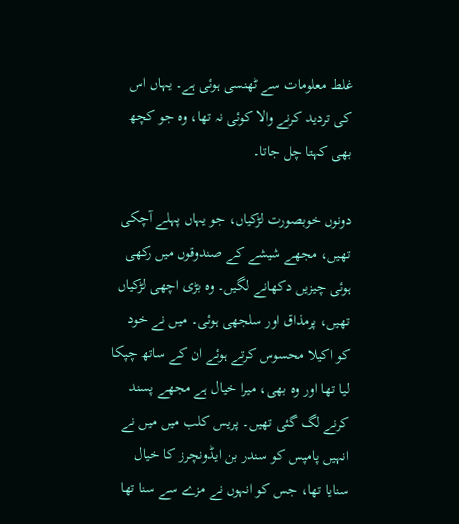غلط معلومات سے ٹھنسی ہوئی ہے۔ یہاں اس کی تردید کرنے والا کوئی نہ تھا، وہ جو کچھ بھی کہتا چل جاتا۔

دونوں خوبصورت لڑکیاں، جو یہاں پہلے آچکی تھیں، مجھے شیشے کے صندوقوں میں رکھی ہوئی چیزیں دکھانے لگیں۔ وہ بڑی اچھی لڑکیاں تھیں، پرمذاق اور سلجھی ہوئی۔ میں نے خود کو اکیلا محسوس کرتے ہوئے ان کے ساتھ چپکا لیا تھا اور وہ بھی، میرا خیال ہے مجھے پسند کرنے لگ گئی تھیں۔ پریس کلب میں میں نے انہیں پامپس کو سندر بن ایڈونچرز کا خیال سنایا تھا، جس کو انہوں نے مزے سے سنا تھا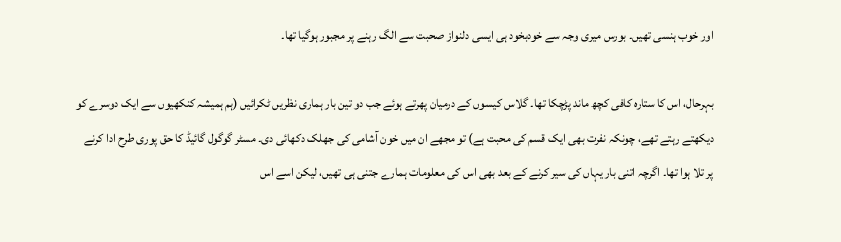اور خوب ہنسی تھیں۔ بورس میری وجہ سے خودبخود ہی ایسی دلنواز صحبت سے الگ رہنے پر مجبور ہوگیا تھا۔

بہرحال، اس کا ستارہ کافی کچھ ماند پڑچکا تھا۔ گلاس کیسوں کے درمیان پھرتے ہوئے جب دو تین بار ہماری نظریں ٹکرائیں (ہم ہمیشہ کنکھیوں سے ایک دوسرے کو دیکھتے رہتے تھے، چونکہ نفرت بھی ایک قسم کی محبت ہے) تو مجھے ان میں خون آشامی کی جھلک دکھائی دی۔ مسٹر گوگول گائیڈ کا حق پوری طرح ادا کرنے پر تلا ہوا تھا۔ اگرچہ اتنی بار یہاں کی سیر کرنے کے بعد بھی اس کی معلومات ہمارے جتنی ہی تھیں، لیکن اسے اس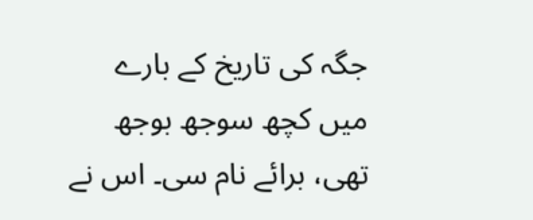جگہ کی تاریخ کے بارے میں کچھ سوجھ بوجھ تھی، برائے نام سی۔ اس نے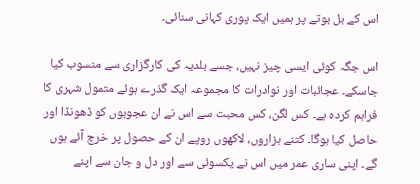اس کے بل بوتے پر ہمیں ایک پوری کہانی سنائی۔

اس جگہ کوئی ایسی چیز نہیں، جسے بلدیہ کی کارگزاری سے منسوب کیا جاسکے۔ عجائبات اور نوادرات کا مجموعہ ایک گذرے ہوئے متمول شہری کا فراہم کردہ ہے۔ کس لگن، کس محبت سے اس نے ان عجوبوں کو ڈھونڈا اور حاصل کیا ہوگا۔ کتنے ہزاروں، لاکھوں روپے ان کے حصول پر خرچ آئے ہوں گے۔ اپنی ساری عمر میں اس نے یکسوئی سے اور دل و جان سے اپنے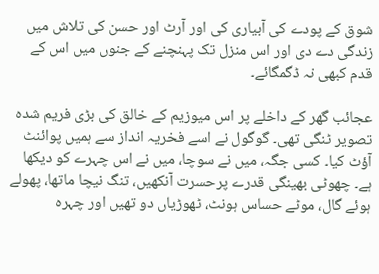شوق کے پودے کی آبیاری کی اور آرٹ اور حسن کی تلاش میں زندگی دے دی اور اس منزل تک پہنچنے کے جنوں میں اس کے قدم کبھی نہ ڈگمگائے۔

عجائب گھر کے داخلے پر اس میوزیم کے خالق کی بڑی فریم شدہ تصویر ٹنگی تھی۔ گوگول نے اسے فخریہ انداز سے ہمیں پوائنٹ آؤٹ کیا۔ کسی جگہ، میں نے سوچا، میں نے اس چہرے کو دیکھا ہے۔ چھوٹی بھینگی قدرے پرحسرت آنکھیں، تنگ نیچا ماتھا، پھولے ہوئے گال، موٹے حساس ہونٹ، ٹھوڑیاں دو تھیں اور چہرہ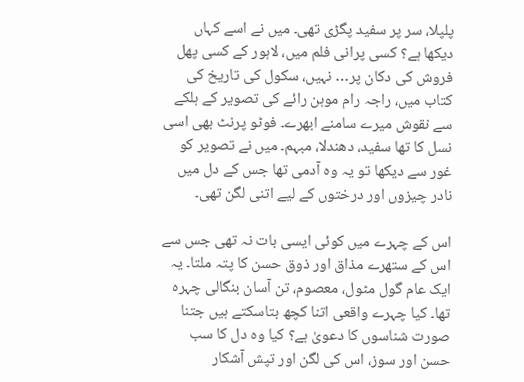پلپلا، سر پر سفید پگڑی تھی۔ میں نے اسے کہاں دیکھا ہے؟ کسی پرانی فلم میں، لاہور کے کسی پھل فروش کی دکان پر… نہیں، سکول کی تاریخ کی کتاب میں، راجہ رام موہن رائے کی تصویر کے ہلکے سے نقوش میرے سامنے ابھرے۔ فوٹو پرنٹ بھی اسی نسل کا تھا سفید، دھندلا، مبہم۔ میں نے تصویر کو غور سے دیکھا تو یہ وہ آدمی تھا جس کے دل میں نادر چیزوں اور درختوں کے لیے اتنی لگن تھی۔

اس کے چہرے میں کوئی ایسی بات نہ تھی جس سے اس کے ستھرے مذاق اور ذوق حسن کا پتہ ملتا۔ یہ ایک عام گول مٹول، معصوم، تن آسان بنگالی چہرہ تھا۔ کیا چہرے واقعی اتنا کچھ بتاسکتے ہیں جتنا صورت شناسوں کا دعویٰ ہے؟ کیا وہ دل کا سب حسن اور سوز، اس کی لگن اور تپش آشکار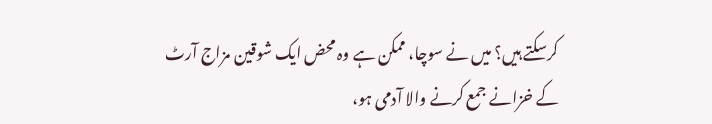کرسکتے ہیں؟ میں نے سوچا، ممکن ہے وہ محض ایک شوقین مزاج آرٹ کے خزانے جمع کرنے والا آدمی ہو،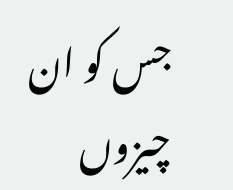جس کو ان چیزوں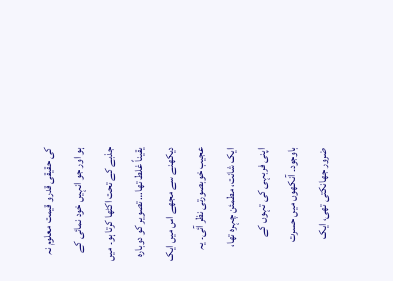کی حقیقی قدرو قیمت معلوم نہ ہو اور جو انہیں خود نمائی کے جذبے کے تحت اکٹھا کرتا ہو۔ میں یقیناً غلط تھا… تصویر کو دوبارہ دیکھنے سے مجھے اس میں ایک عجیب خوبصورتی نظر آئی۔ یہ ایک شانت، مطمئن چہرہ تھا، اپنی فربہی کی تہوں کے باوجود۔ آنکھوں میں حسرت ضرور جھانکتی تھی، ایک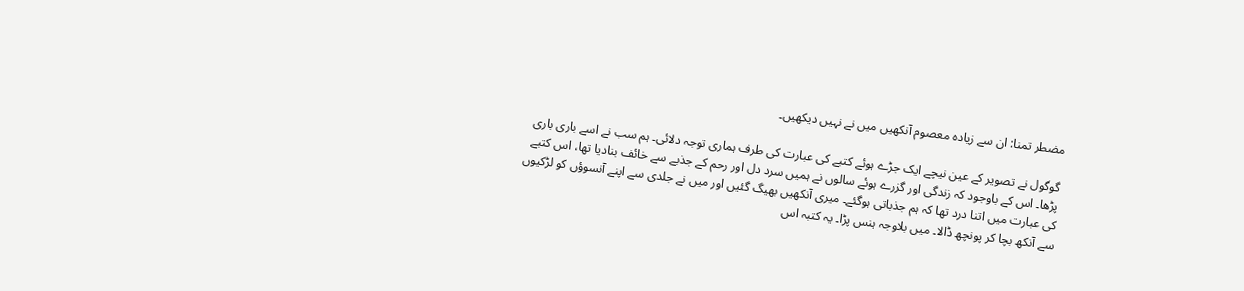مضطر تمنا: ان سے زیادہ معصوم آنکھیں میں نے نہیں دیکھیں۔

گوگول نے تصویر کے عین نیچے ایک جڑے ہوئے کتبے کی عبارت کی طرف ہماری توجہ دلائی۔ ہم سب نے اسے باری باری پڑھا۔ اس کے باوجود کہ زندگی اور گزرے ہوئے سالوں نے ہمیں سرد دل اور رحم کے جذبے سے خائف بنادیا تھا، اس کتبے کی عبارت میں اتنا درد تھا کہ ہم جذباتی ہوگئے۔ میری آنکھیں بھیگ گئیں اور میں نے جلدی سے اپنے آنسوؤں کو لڑکیوں سے آنکھ بچا کر پونچھ ڈالا۔ میں بلاوجہ ہنس پڑا۔ یہ کتبہ اس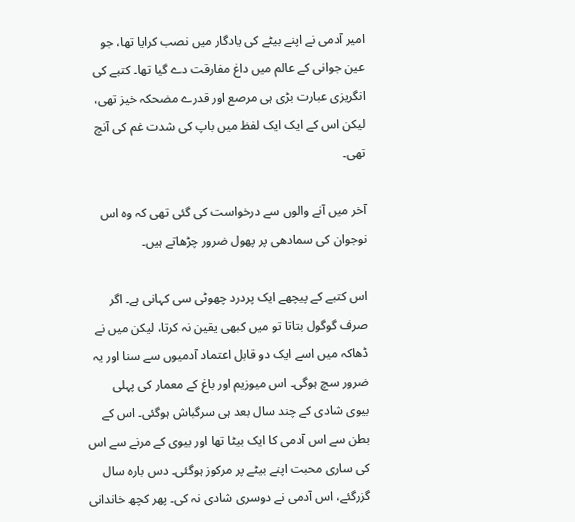امیر آدمی نے اپنے بیٹے کی یادگار میں نصب کرایا تھا، جو عین جوانی کے عالم میں داغ مفارقت دے گیا تھا۔ کتبے کی انگریزی عبارت بڑی ہی مرصع اور قدرے مضحکہ خیز تھی، لیکن اس کے ایک ایک لفظ میں باپ کی شدت غم کی آنچ تھی۔

آخر میں آنے والوں سے درخواست کی گئی تھی کہ وہ اس نوجوان کی سمادھی پر پھول ضرور چڑھاتے ہیں۔

اس کتبے کے پیچھے ایک پردرد چھوٹی سی کہانی ہے۔ اگر صرف گوگول بتاتا تو میں کبھی یقین نہ کرتا، لیکن میں نے ڈھاکہ میں اسے ایک دو قابل اعتماد آدمیوں سے سنا اور یہ ضرور سچ ہوگی۔ اس میوزیم اور باغ کے معمار کی پہلی بیوی شادی کے چند سال بعد ہی سرگباش ہوگئی۔ اس کے بطن سے اس آدمی کا ایک بیٹا تھا اور بیوی کے مرنے سے اس کی ساری محبت اپنے بیٹے پر مرکوز ہوگئی۔ دس بارہ سال گزرگئے، اس آدمی نے دوسری شادی نہ کی۔ پھر کچھ خاندانی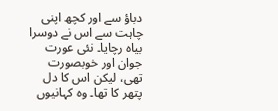دباؤ سے اور کچھ اپنی چاہت سے اس نے دوسرا بیاہ رچایا۔ نئی عورت جوان اور خوبصورت تھی، لیکن اس کا دل پتھر کا تھا۔ وہ کہانیوں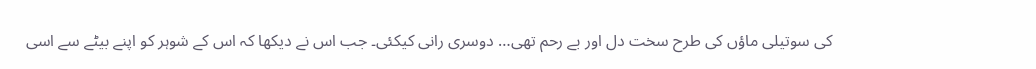کی سوتیلی ماؤں کی طرح سخت دل اور بے رحم تھی… دوسری رانی کیکئی۔ جب اس نے دیکھا کہ اس کے شوہر کو اپنے بیٹے سے اسی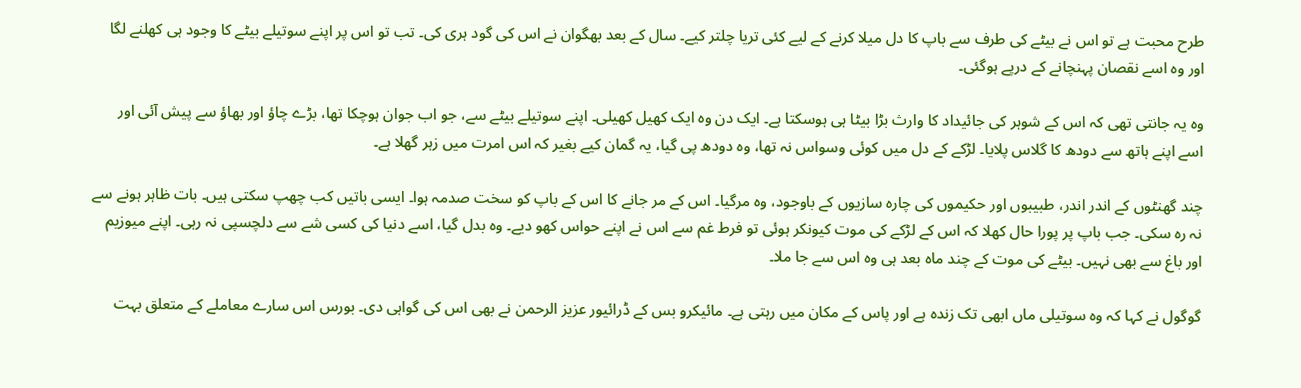طرح محبت ہے تو اس نے بیٹے کی طرف سے باپ کا دل میلا کرنے کے لیے کئی تریا چلتر کیے۔ سال کے بعد بھگوان نے اس کی گود ہری کی۔ تب تو اس پر اپنے سوتیلے بیٹے کا وجود ہی کھلنے لگا اور وہ اسے نقصان پہنچانے کے درپے ہوگئی۔

وہ یہ جانتی تھی کہ اس کے شوہر کی جائیداد کا وارث بڑا بیٹا ہی ہوسکتا ہے۔ ایک دن وہ ایک کھیل کھیلی۔ اپنے سوتیلے بیٹے سے، جو اب جوان ہوچکا تھا، بڑے چاؤ اور بھاؤ سے پیش آئی اور اسے اپنے ہاتھ سے دودھ کا گلاس پلایا۔ لڑکے کے دل میں کوئی وسواس نہ تھا، وہ دودھ پی گیا، یہ گمان کیے بغیر کہ اس امرت میں زہر گھلا ہے۔

چند گھنٹوں کے اندر اندر، طبیبوں اور حکیموں کی چارہ سازیوں کے باوجود، وہ مرگیا۔ اس کے مر جانے کا اس کے باپ کو سخت صدمہ ہوا۔ ایسی باتیں کب چھپ سکتی ہیں۔ بات ظاہر ہونے سے نہ رہ سکی۔ جب باپ پر پورا حال کھلا کہ اس کے لڑکے کی موت کیونکر ہوئی تو فرط غم سے اس نے اپنے حواس کھو دیے۔ وہ بدل گیا، اسے دنیا کی کسی شے سے دلچسپی نہ رہی۔ اپنے میوزیم اور باغ سے بھی نہیں۔ بیٹے کی موت کے چند ماہ بعد ہی وہ اس سے جا ملا۔

گوگول نے کہا کہ وہ سوتیلی ماں ابھی تک زندہ ہے اور پاس کے مکان میں رہتی ہے۔ مائیکرو بس کے ڈرائیور عزیز الرحمن نے بھی اس کی گواہی دی۔ بورس اس سارے معاملے کے متعلق بہت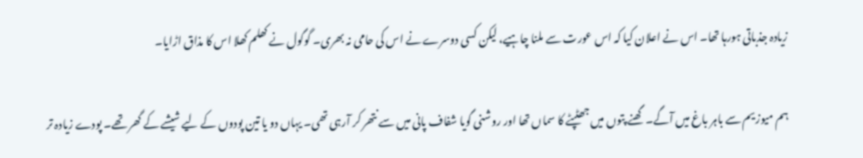زیادہ جذباتی ہورہا تھا۔ اس نے اعلان کیا کہ اس عورت سے ملنا چاہیے، لیکن کسی دوسرے نے اس کی حامی نہ بھری۔ گوگول نے کھلم کھلا اس کا مذاق اڑایا۔

ہم میوزیم سے باہر باغ میں آگے۔ گھنے پتوں میں جھٹپٹے کا سماں تھا اور روشنی گویا شفاف پانی میں سے نتھر کر آرہی تھی۔ یہاں دو یا تین پودوں کے لیے شیشے کے گھر تھے۔ پودے زیادہ تر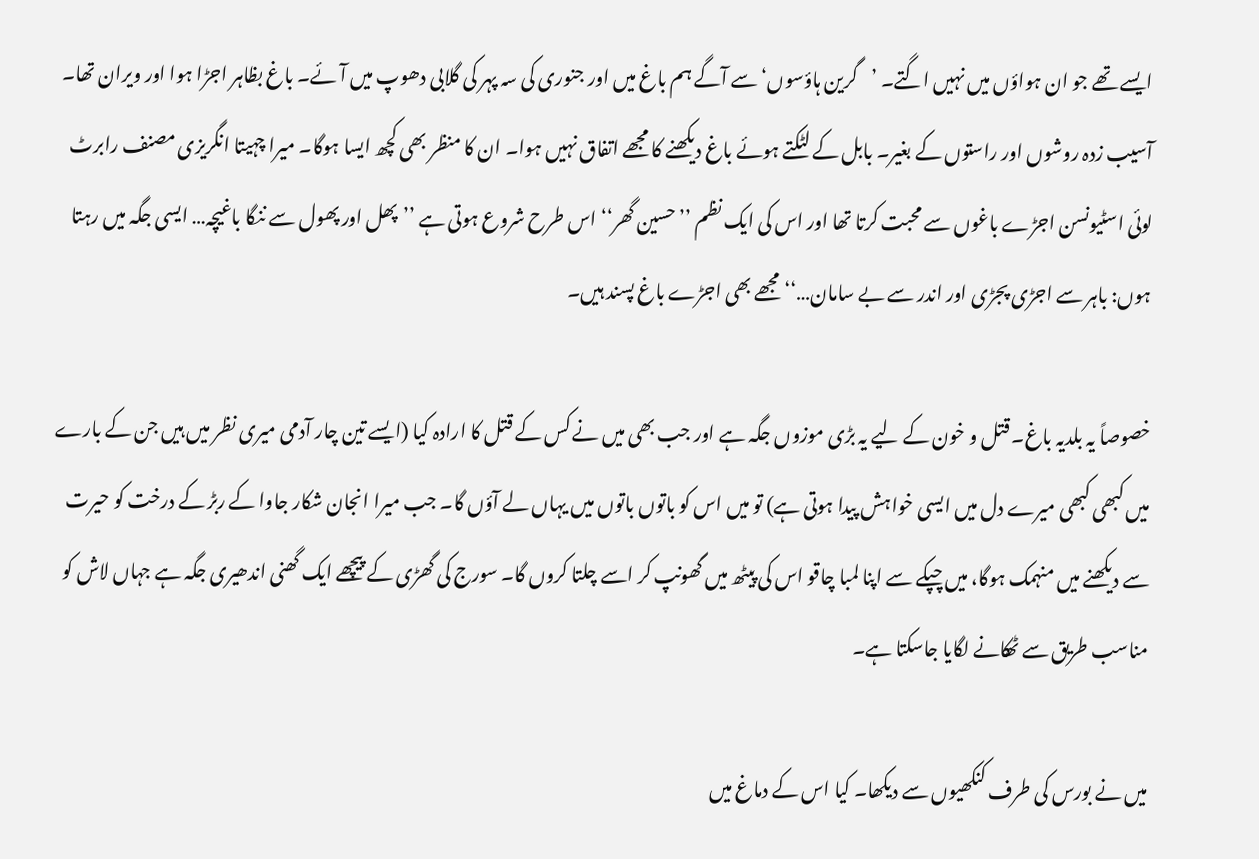ایسے تھے جو ان ہواؤں میں نہیں اگتے۔ ’گرین ہاؤسوں‘ سے آگے ہم باغ میں اور جنوری کی سہ پہر کی گلابی دھوپ میں آئے۔ باغ بظاہر اجڑا ہوا اور ویران تھا۔ آسیب زدہ روشوں اور راستوں کے بغیر۔ بابل کے لٹکتے ہوئے باغ دیکھنے کا مجھے اتفاق نہیں ہوا۔ ان کا منظر بھی کچھ ایسا ہوگا۔ میرا چہیتا انگریزی مصنف رابرٹ لوئی اسٹیونسن اجڑے باغوں سے محبت کرتا تھا اور اس کی ایک نظم ’’حسین گھر‘‘ اس طرح شروع ہوتی ہے ’’پھل اور پھول سے ننگا باغیچہ… ایسی جگہ میں رہتا ہوں: باہر سے اجڑی پجڑی اور اندر سے بے سامان…‘‘ مجھے بھی اجڑے باغ پسند ہیں۔

خصوصاً یہ بلدیہ باغ۔ قتل و خون کے لیے یہ بڑی موزوں جگہ ہے اور جب بھی میں نے کس کے قتل کا ارادہ کیا (ایسے تین چار آدمی میری نظر میں ہیں جن کے بارے میں کبھی کبھی میرے دل میں ایسی خواہش پیدا ہوتی ہے) تو میں اس کو باتوں باتوں میں یہاں لے آؤں گا۔ جب میرا انجان شکار جاوا کے ربڑ کے درخت کو حیرت سے دیکھنے میں منہمک ہوگا، میں چپکے سے اپنا لمبا چاقو اس کی پیٹھ میں گھونپ کر اسے چلتا کروں گا۔ سورج کی گھڑی کے پیچھے ایک گھنی اندھیری جگہ ہے جہاں لاش کو مناسب طریق سے ٹھکانے لگایا جاسکتا ہے۔

میں نے بورس کی طرف کنکھیوں سے دیکھا۔ کیا اس کے دماغ میں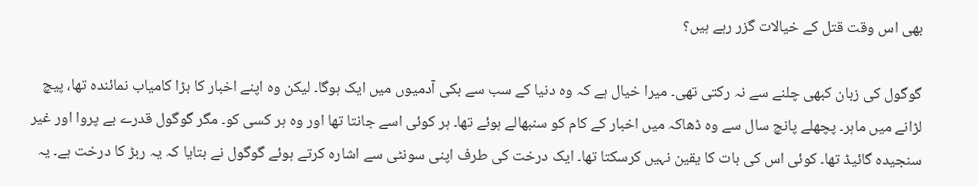بھی اس وقت قتل کے خیالات گزر رہے ہیں؟

گوگول کی زبان کبھی چلنے سے نہ رکتی تھی۔ میرا خیال ہے کہ وہ دنیا کے سب سے بکی آدمیوں میں ایک ہوگا۔ لیکن وہ اپنے اخبار کا بڑا کامیاب نمائندہ تھا، پیچ لڑانے میں ماہر۔ پچھلے پانچ سال سے وہ ڈھاکہ میں اخبار کے کام کو سنبھالے ہوئے تھا۔ ہر کوئی اسے جانتا تھا اور وہ ہر کسی کو۔ مگر گوگول قدرے بے پروا اور غیر سنجیدہ گائیڈ تھا۔ کوئی اس کی بات کا یقین نہیں کرسکتا تھا۔ ایک درخت کی طرف اپنی سونٹی سے اشارہ کرتے ہوئے گوگول نے بتایا کہ یہ ربڑ کا درخت ہے۔ یہ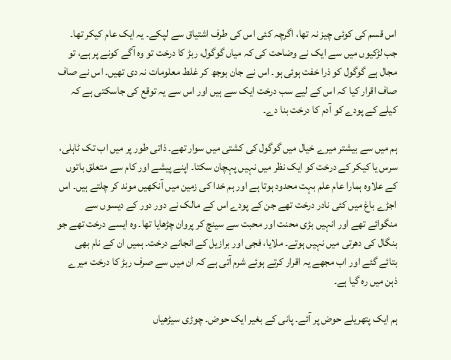اس قسم کی کوئی چیز نہ تھا، اگرچہ کئی اس کی طرف اشتیاق سے لپکے۔ یہ ایک عام کیکر تھا۔ جب لڑکیوں میں سے ایک نے وضاحت کی کہ میاں گوگول، ربڑ کا درخت تو وہ آگے کونے پر ہے، تو مجال ہے گوگول کو ذرا خفت ہوئی ہو۔ اس نے جان بوجھ کر غلط معلومات نہ دی تھیں۔ اس نے صاف صاف اقرار کیا کہ اس کے لیے سب درخت ایک سے ہیں اور اس سے یہ توقع کی جاسکتی ہے کہ کیلے کے پودے کو آدم کا درخت بنا دے۔

ہم میں سے بیشتر میرے خیال میں گوگول کی کشتی میں سوار تھے۔ ذاتی طور پر میں اب تک ٹاہلی، سرس یا کیکر کے درخت کو ایک نظر میں نہیں پہچان سکتا۔ اپنے پیشے اور کام سے متعلق باتوں کے علاوہ ہمارا عام علم بہت محدود ہوتا ہے اور ہم خدا کی زمین میں آنکھیں موند کر چلتے ہیں۔ اس اجڑے باغ میں کئی نادر درخت تھے جن کے پودے اس کے مالک نے دور دور کے دیسوں سے منگوائے تھے اور انہیں بڑی محنت اور محبت سے سینچ کر پروان چڑھایا تھا۔ وہ ایسے درخت تھے جو بنگال کی دھرتی میں نہیں ہوتے۔ ملایا، فجی اور برازیل کے انجانے درخت۔ ہمیں ان کے نام بھی بتائے گئے اور اب مجھے یہ اقرار کرتے ہوئے شرم آتی ہے کہ ان میں سے صرف ربڑ کا درخت میرے ذہن میں رہ گیا ہے۔

ہم ایک پتھریلے حوض پر آئے۔ پانی کے بغیر ایک حوض۔ چوڑی سیڑھیاں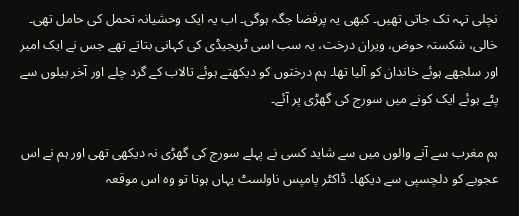نچلی تہہ تک جاتی تھیں۔ کبھی یہ پرفضا جگہ ہوگی۔ اب یہ ایک وحشیانہ تحمل کی حامل تھی۔ خالی، شکستہ حوض، ویران درخت، یہ سب اسی ٹریجیڈی کی کہانی بتاتے تھے جس نے ایک امیر اور سلجھے ہوئے خاندان کو آلیا تھا۔ ہم درختوں کو دیکھتے ہوئے تالاب کے گرد چلے اور آخر بیلوں سے پٹے ہوئے ایک کونے میں سورج کی گھڑی پر آئے۔

ہم مغرب سے آنے والوں میں سے شاید کسی نے پہلے سورج کی گھڑی نہ دیکھی تھی اور ہم نے اس عجوبے کو دلچسپی سے دیکھا۔ ڈاکٹر پامپس ناولسٹ یہاں ہوتا تو وہ اس موقعہ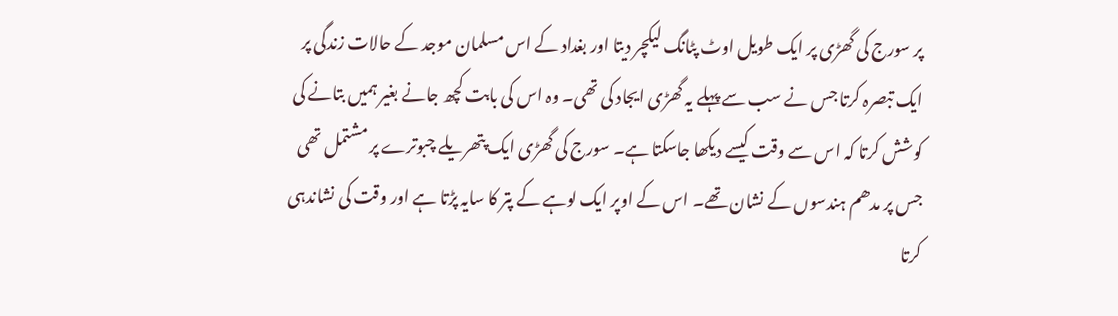پر سورج کی گھڑی پر ایک طویل اوٹ پٹانگ لیکچر دیتا اور بغداد کے اس مسلمان موجد کے حالات زندگی پر ایک تبصرہ کرتا جس نے سب سے پہلے یہ گھڑی ایجاد کی تھی۔ وہ اس کی بابت کچھ جانے بغیر ہمیں بتانے کی کوشش کرتا کہ اس سے وقت کیسے دیکھا جاسکتا ہے۔ سورج کی گھڑی ایک پتھریلے چبوترے پر مشتمل تھی جس پر مدھم ہندسوں کے نشان تھے۔ اس کے اوپر ایک لوہے کے پتر کا سایہ پڑتا ہے اور وقت کی نشاندہی کرتا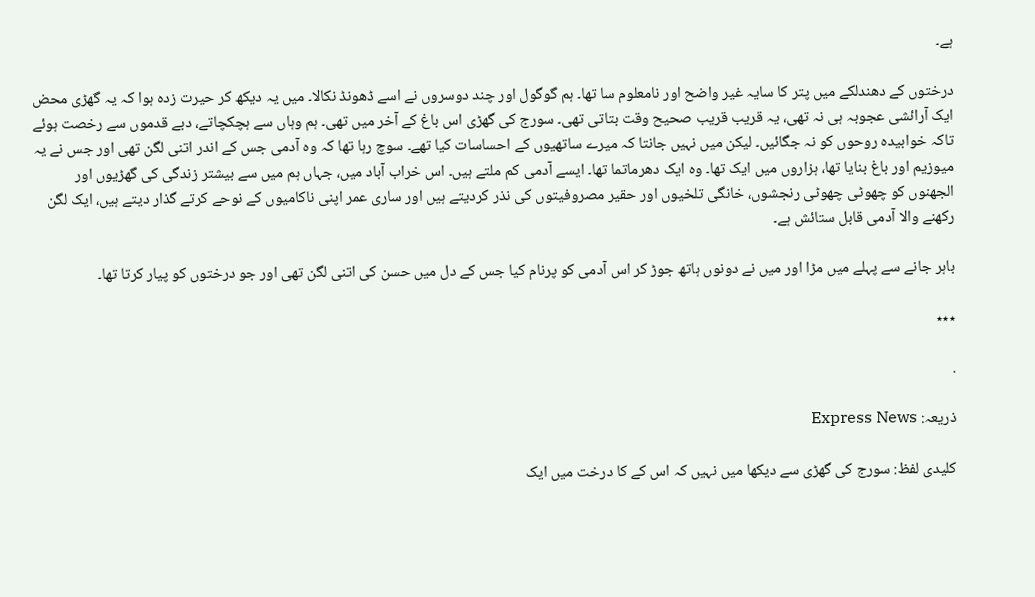ہے۔

درختوں کے دھندلکے میں پتر کا سایہ غیر واضح اور نامعلوم سا تھا۔ ہم گوگول اور چند دوسروں نے اسے ڈھونڈ نکالا۔ میں یہ دیکھ کر حیرت زدہ ہوا کہ یہ گھڑی محض ایک آرائشی عجوبہ ہی نہ تھی، یہ قریب قریب صحیح وقت بتاتی تھی۔ سورج کی گھڑی اس باغ کے آخر میں تھی۔ ہم وہاں سے ہچکچاتے، دبے قدموں سے رخصت ہوئے تاکہ خوابیدہ روحوں کو نہ جگائیں۔ لیکن میں نہیں جانتا کہ میرے ساتھیوں کے احساسات کیا تھے۔ سوچ رہا تھا کہ وہ آدمی جس کے اندر اتنی لگن تھی اور جس نے یہ میوزیم اور باغ بنایا تھا، ہزاروں میں ایک تھا۔ وہ ایک دھرماتما تھا۔ ایسے آدمی کم ملتے ہیں۔ اس خراب آباد میں، جہاں ہم میں سے بیشتر زندگی کی گھڑیوں اور الجھنوں کو چھوٹی چھوٹی رنجشوں، خانگی تلخیوں اور حقیر مصروفیتوں کی نذر کردیتے ہیں اور ساری عمر اپنی ناکامیوں کے نوحے کرتے گذار دیتے ہیں، ایک لگن رکھنے والا آدمی قابل ستائش ہے۔

باہر جانے سے پہلے میں مڑا اور میں نے دونوں ہاتھ جوڑ کر اس آدمی کو پرنام کیا جس کے دل میں حسن کی اتنی لگن تھی اور جو درختوں کو پیار کرتا تھا۔

٭٭٭

.

ذریعہ: Express News

کلیدی لفظ: سورج کی گھڑی سے دیکھا میں نہیں کہ اس کے کا درخت میں ایک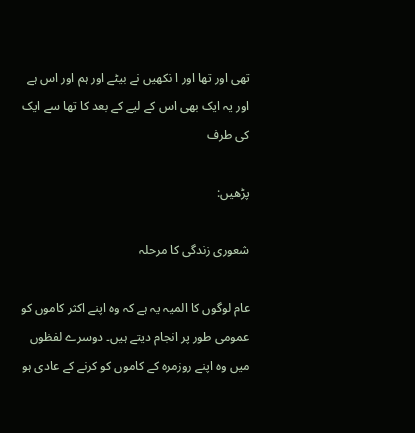تھی اور تھا اور ا نکھیں نے بیٹے اور ہم اور اس ہے اور یہ ایک بھی اس کے لیے کے بعد کا تھا سے ایک کی طرف

پڑھیں:

شعوری زندگی کا مرحلہ

عام لوگوں کا المیہ یہ ہے کہ وہ اپنے اکثر کاموں کو عمومی طور پر انجام دیتے ہیں۔ دوسرے لفظوں میں وہ اپنے روزمرہ کے کاموں کو کرنے کے عادی ہو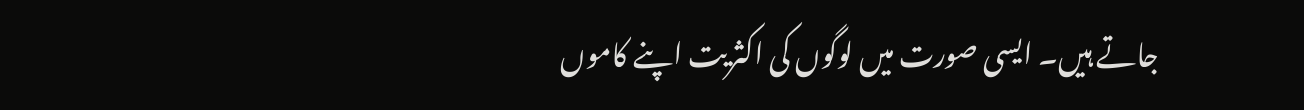جاتے ہیں۔ ایسی صورت میں لوگوں کی اکثریت اپنے کاموں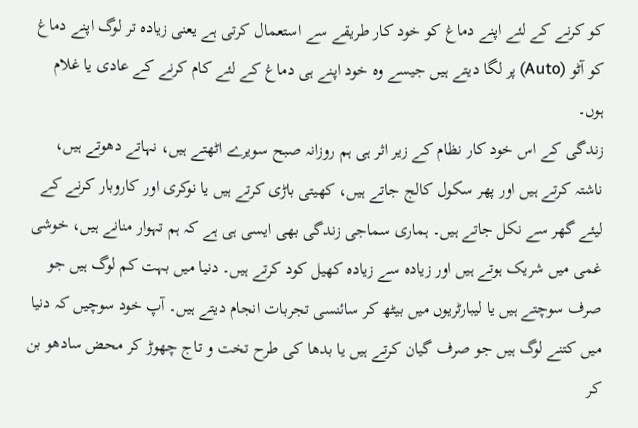کو کرنے کے لئے اپنے دماغ کو خود کار طریقے سے استعمال کرتی ہے یعنی زیادہ تر لوگ اپنے دماغ کو آٹو (Auto) پر لگا دیتے ہیں جیسے وہ خود اپنے ہی دماغ کے لئے کام کرنے کے عادی یا غلام ہوں۔
زندگی کے اس خود کار نظام کے زیر اثر ہی ہم روزانہ صبح سویرے اٹھتے ہیں، نہاتے دھوتے ہیں، ناشتہ کرتے ہیں اور پھر سکول کالج جاتے ہیں، کھیتی باڑی کرتے ہیں یا نوکری اور کاروبار کرنے کے لیئے گھر سے نکل جاتے ہیں۔ ہماری سماجی زندگی بھی ایسی ہی ہے کہ ہم تہوار منانے ہیں، خوشی غمی میں شریک ہوتے ہیں اور زیادہ سے زیادہ کھیل کود کرتے ہیں۔ دنیا میں بہت کم لوگ ہیں جو صرف سوچتے ہیں یا لیبارٹریوں میں بیٹھ کر سائنسی تجربات انجام دیتے ہیں۔ آپ خود سوچیں کہ دنیا میں کتنے لوگ ہیں جو صرف گیان کرتے ہیں یا بدھا کی طرح تخت و تاج چھوڑ کر محض سادھو بن کر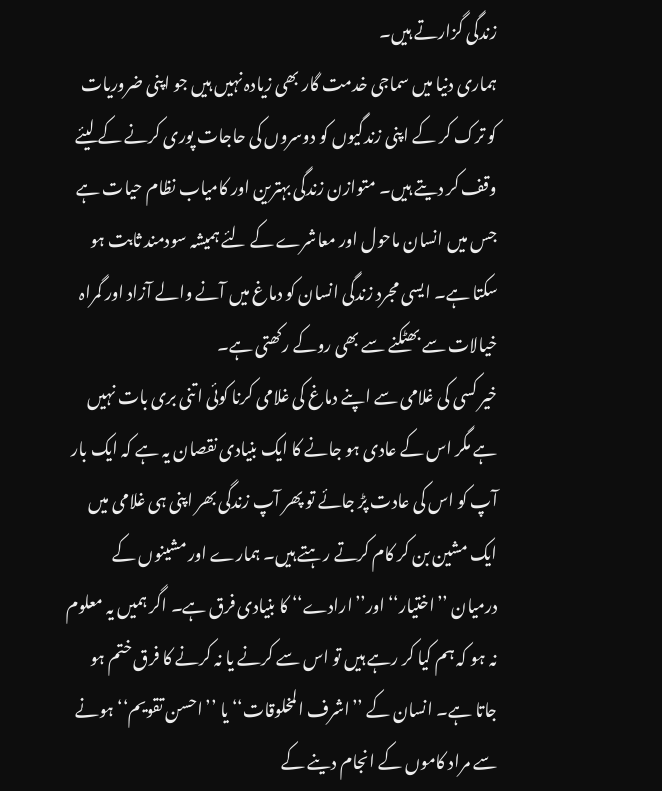زندگی گزارتے ہیں۔
ہماری دنیا میں سماجی خدمت گار بھی زیادہ نہیں ہیں جو اپنی ضروریات کو ترک کر کے اپنی زندگیوں کو دوسروں کی حاجات پوری کرنے کے لیئے وقف کر دیتے ہیں۔ متوازن زندگی بہترین اور کامیاب نظام حیات ہے جس میں انسان ماحول اور معاشرے کے لئے ہمیشہ سودمند ثابت ہو سکتا ہے۔ ایسی مجرد زندگی انسان کو دماغ میں آنے والے آزاد اور گمراہ خیالات سے بھٹکنے سے بھی روکے رکھتی ہے۔
خیر کسی کی غلامی سے اپنے دماغ کی غلامی کرنا کوئی اتنی بری بات نہیں ہے مگر اس کے عادی ہو جانے کا ایک بنیادی نقصان یہ ہے کہ ایک بار آپ کو اس کی عادت پڑ جائے تو پھر آپ زندگی بھر اپنی ہی غلامی میں ایک مشین بن کر کام کرتے رہتے ہیں۔ ہمارے اور مشینوں کے درمیان ’’اختیار‘‘ اور’’ارادے‘‘ کا بنیادی فرق ہے۔ اگر ہمیں یہ معلوم نہ ہو کہ ہم کیا کر رہے ہیں تو اس سے کرنے یا نہ کرنے کا فرق ختم ہو جاتا ہے۔ انسان کے ’’اشرف المخلوقات‘‘ یا ’’احسن تقویم‘‘ ہونے سے مراد کاموں کے انجام دینے کے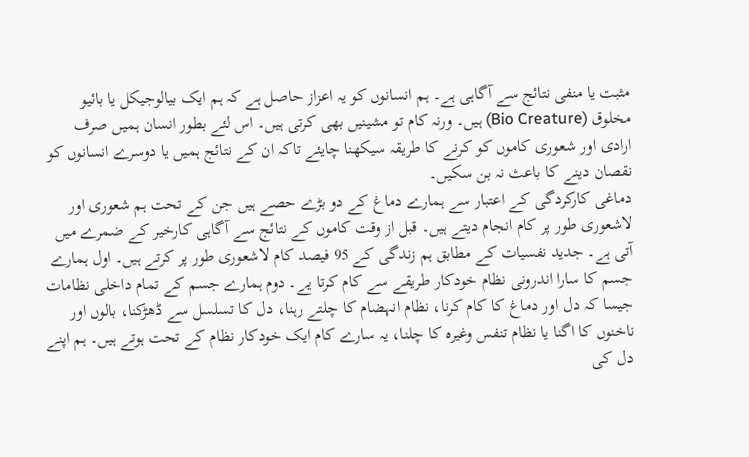مثبت یا منفی نتائج سے آگاہی ہے۔ ہم انسانوں کو یہ اعزاز حاصل ہے کہ ہم ایک بیالوجیکل یا بائیو مخلوق (Bio Creature) ہیں۔ ورنہ کام تو مشینیں بھی کرتی ہیں۔ اس لئے بطور انسان ہمیں صرف ارادی اور شعوری کاموں کو کرنے کا طریقہ سیکھنا چایئے تاکہ ان کے نتائج ہمیں یا دوسرے انسانوں کو نقصان دینے کا باعث نہ بن سکیں۔
دماغی کارکردگی کے اعتبار سے ہمارے دماغ کے دو بڑے حصے ہیں جن کے تحت ہم شعوری اور لاشعوری طور پر کام انجام دیتے ہیں۔ قبل از وقت کاموں کے نتائج سے آگاہی کارخیر کے ضمرے میں آتی ہے۔ جدید نفسیات کے مطابق ہم زندگی کے 95 فیصد کام لاشعوری طور پر کرتے ہیں۔ اول ہمارے جسم کا سارا اندرونی نظام خودکار طریقے سے کام کرتا یے۔ دوم ہمارے جسم کے تمام داخلی نظامات جیسا کہ دل اور دماغ کا کام کرنا، نظام انہضام کا چلتے رہنا، دل کا تسلسل سے ڈھڑکنا، بالوں اور ناخنوں کا اگنا یا نظام تنفس وغیرہ کا چلنا، یہ سارے کام ایک خودکار نظام کے تحت ہوتے ہیں۔ ہم اپنے دل کی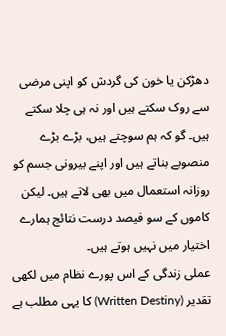دھڑکن یا خون کی گردش کو اپنی مرضی سے روک سکتے ہیں اور نہ ہی چلا سکتے ہیں۔ گو کہ ہم سوچتے ہیں، بڑے بڑے منصوبے بناتے ہیں اور اپنے بیرونی جسم کو روزانہ استعمال میں بھی لاتے ہیں۔ لیکن کاموں کے سو فیصد درست نتائج ہمارے اختیار میں نہیں ہوتے ہیں۔
عملی زندگی کے اس پورے نظام میں لکھی تقدیر (Written Destiny) کا یہی مطلب ہے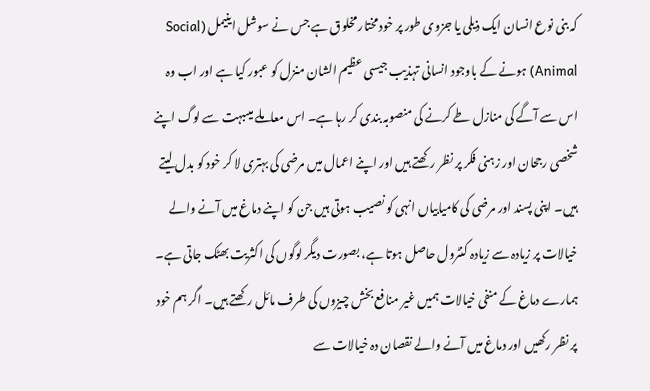کہ بنی نوع انسان ایک ذیلی یا جزوی طور پر خود مختار مخلوق ہے جس نے سوشل اینیمل (Social Animal) ہونے کے باوجود انسانی تہذیب جیسی عظیم الشان منزل کو عبور کیا ہے اور اب وہ اس سے آگے کی منازل طے کرنے کی منصوبہ بندی کر رہا ہے۔ اس معاملے میںبہت سے لوگ اپنے شخصی رجحان اور زہنی فکر پر نظر رکھتے ہیں اور اپنے اعمال میں مرضی کی بہتری لا کر خود کو بدل لیتے ہیں۔ اپنی پسند اور مرضی کی کامیابیاں انہی کو نصیب ہوتی ہیں جن کو اپنے دماغ میں آنے والے خیالات پر زیادہ سے زیادہ کنٹرول حاصل ہوتا ہے، بصورت دیگر لوگوں کی اکثریت بھٹک جاتی ہے۔
ہمارے دماغ کے منفی خیالات ہمیں غیر منافع بخش چیزوں کی طرف مائل رکھتے ہیں۔ اگر ہم خود پر نظر رکھیں اور دماغ میں آنے والے نقصان دہ خیالات سے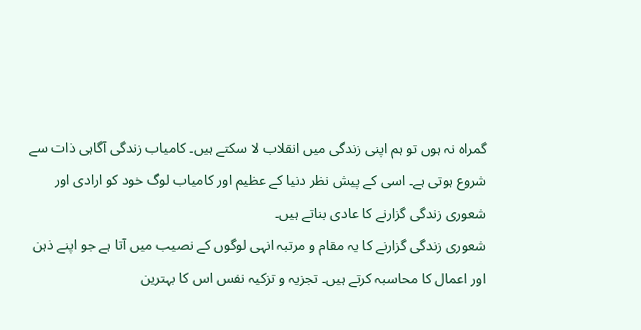گمراہ نہ ہوں تو ہم اپنی زندگی میں انقلاب لا سکتے ہیں۔ کامیاب زندگی آگاہی ذات سے شروع ہوتی ہے۔ اسی کے پیش نظر دنیا کے عظیم اور کامیاب لوگ خود کو ارادی اور شعوری زندگی گزارنے کا عادی بناتے ہیں۔
شعوری زندگی گزارنے کا یہ مقام و مرتبہ انہی لوگوں کے نصیب میں آتا ہے جو اپنے ذہن اور اعمال کا محاسبہ کرتے ہیں۔ تجزیہ و تزکیہ نفس اس کا بہترین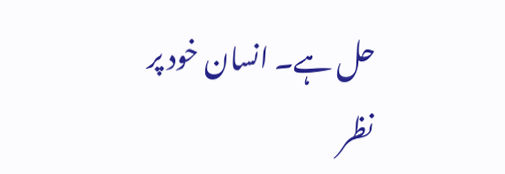حل ہے۔ انسان خود پر نظر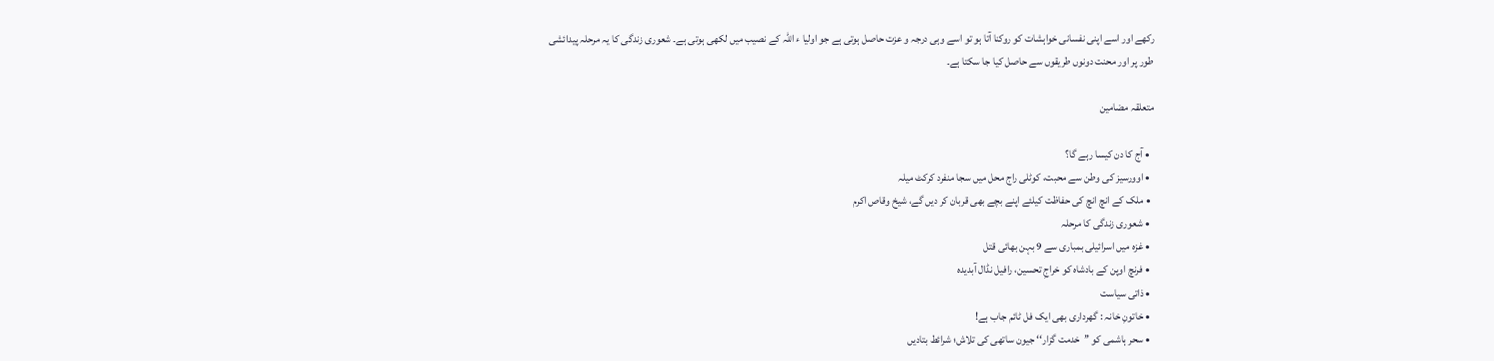رکھے اور اسے اپنی نفسانی خواہشات کو روکنا آتا ہو تو اسے وہی درجہ و عزت حاصل ہوتی ہے جو اولیا ء اللہ کے نصیب میں لکھی ہوتی ہے۔ شعوری زندگی کا یہ مرحلہ پیدائشی طور پر اور محنت دونوں طریقوں سے حاصل کیا جا سکتا ہے۔

متعلقہ مضامین

  • آج کا دن کیسا رہے گا؟
  • اوورسیز کی وطن سے محبت، کوٹلی راج محل میں سجا منفرد کرکٹ میلہ
  • ملک کے انچ انچ کی حفاظت کیلئے اپنے بچے بھی قربان کر دیں گے، شیخ وقاص اکرم
  • شعوری زندگی کا مرحلہ
  • غزہ میں اسرائیلی بمباری سے 9 بہن بھائی قتل
  • فرنچ اوپن کے بادشاہ کو خراجِ تحسین، رافیل نڈال آبدیدہ
  • ذاتی سیاست
  • خاتونِ خانہ : گھرداری بھی ایک فل ٹائم جاب ہے!
  • سحر ہاشمی کو ’’خدمت گزار‘‘ جیون ساتھی کی تلاش؛ شرائط بتادیں